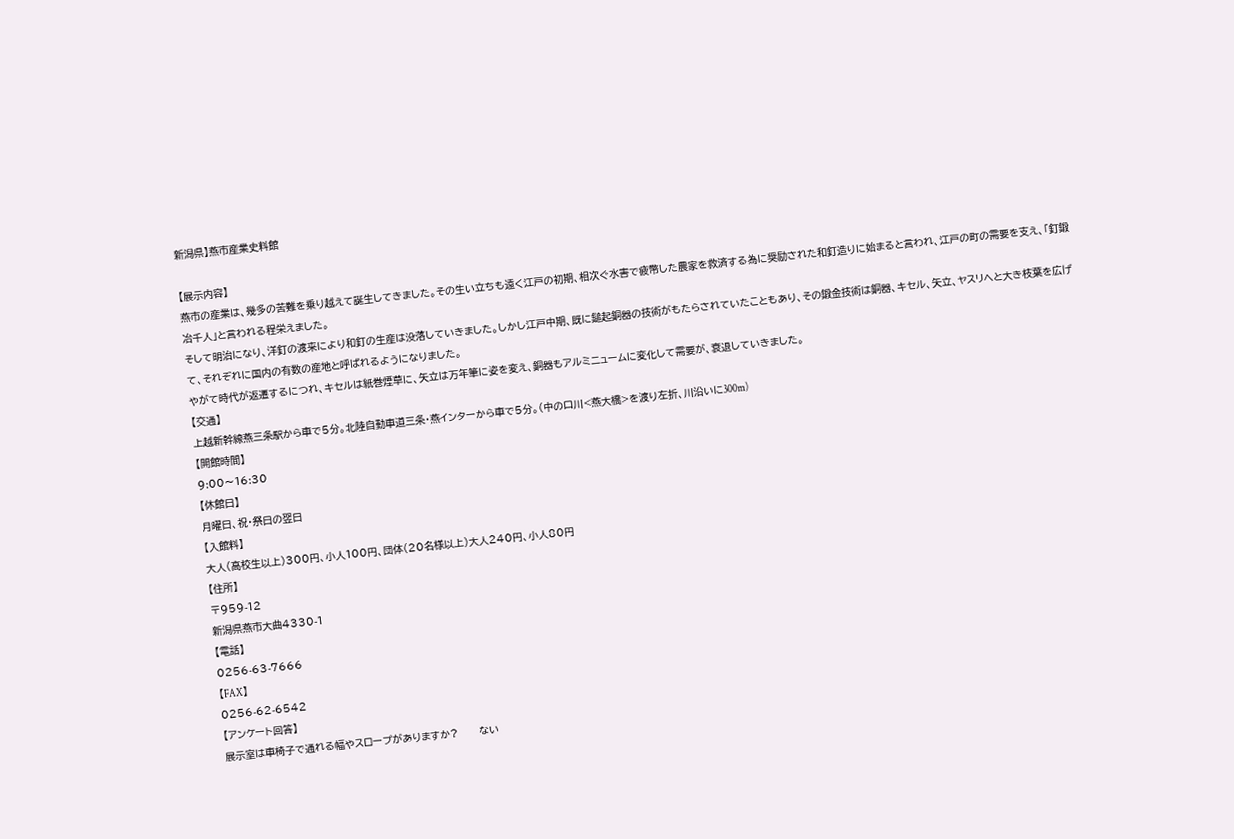新潟県】燕市産業史料館

【展示内容】
燕市の産業は、幾多の苦難を乗り越えて誕生してきました。その生い立ちも遠く江戸の初期、相次ぐ水害で疲幣した農家を救済する為に奨励された和釘造りに始まると言われ、江戸の町の需要を支え、「釘鍛冶千人」と言われる程栄えました。
そして明治になり、洋釘の渡来により和釘の生産は没落していきました。しかし江戸中期、既に鎚起銅器の技術がもたらされていたこともあり、その鍛金技術は銅器、キセル、矢立、ヤスリへと大き枝葉を広げて、それぞれに国内の有数の産地と呼ばれるようになりました。
やがて時代が返遷するにつれ、キセルは紙巻煙草に、矢立は万年筆に姿を変え、銅器もアルミニュームに変化して需要が、衰退していきました。
【交通】
上越新幹線燕三条駅から車で5分。北陸自動車道三条・燕インターから車で5分。(中の口川<燕大橋>を渡り左折、川沿いに300m)
【開館時間】
9:00〜16:30
【休館日】
月曜日、祝・祭日の翌日
【入館料】
大人(高校生以上)300円、小人100円、団体(20名様以上)大人240円、小人80円
【住所】
〒959-12
新潟県燕市大曲4330-1
【電話】
0256-63-7666
【FAX】
0256-62-6542
【アンケート回答】
展示室は車椅子で通れる幅やスロープがありますか?       ない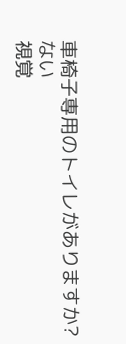車椅子専用のトイレがありますか?               ない
視覚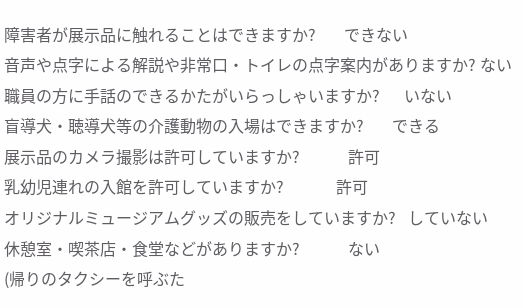障害者が展示品に触れることはできますか?       できない
音声や点字による解説や非常口・トイレの点字案内がありますか? ない
職員の方に手話のできるかたがいらっしゃいますか?      いない
盲導犬・聴導犬等の介護動物の入場はできますか?       できる
展示品のカメラ撮影は許可していますか?            許可
乳幼児連れの入館を許可していますか?             許可
オリジナルミュージアムグッズの販売をしていますか?   していない
休憩室・喫茶店・食堂などがありますか?            ない
(帰りのタクシーを呼ぶた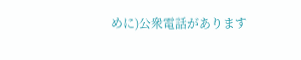めに)公衆電話があります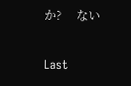か?     ない

Last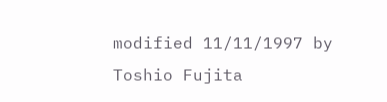modified 11/11/1997 by Toshio Fujita